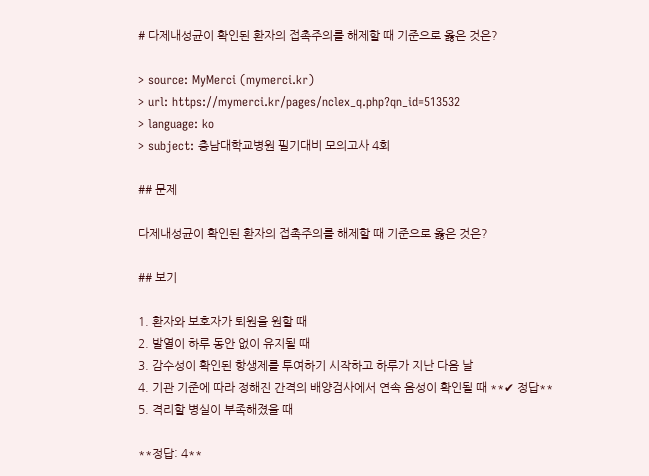# 다제내성균이 확인된 환자의 접촉주의를 해제할 때 기준으로 옳은 것은?

> source: MyMerci (mymerci.kr)
> url: https://mymerci.kr/pages/nclex_q.php?qn_id=513532
> language: ko
> subject: 충남대학교병원 필기대비 모의고사 4회

## 문제

다제내성균이 확인된 환자의 접촉주의를 해제할 때 기준으로 옳은 것은?

## 보기

1. 환자와 보호자가 퇴원을 원할 때
2. 발열이 하루 동안 없이 유지될 때
3. 감수성이 확인된 항생제를 투여하기 시작하고 하루가 지난 다음 날
4. 기관 기준에 따라 정해진 간격의 배양검사에서 연속 음성이 확인될 때 **✔ 정답**
5. 격리할 병실이 부족해졌을 때

**정답: 4**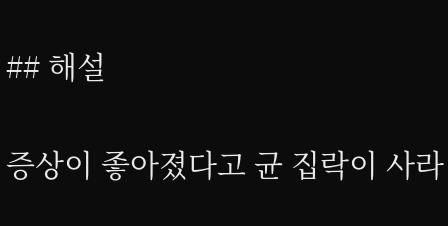## 해설

증상이 좋아졌다고 균 집락이 사라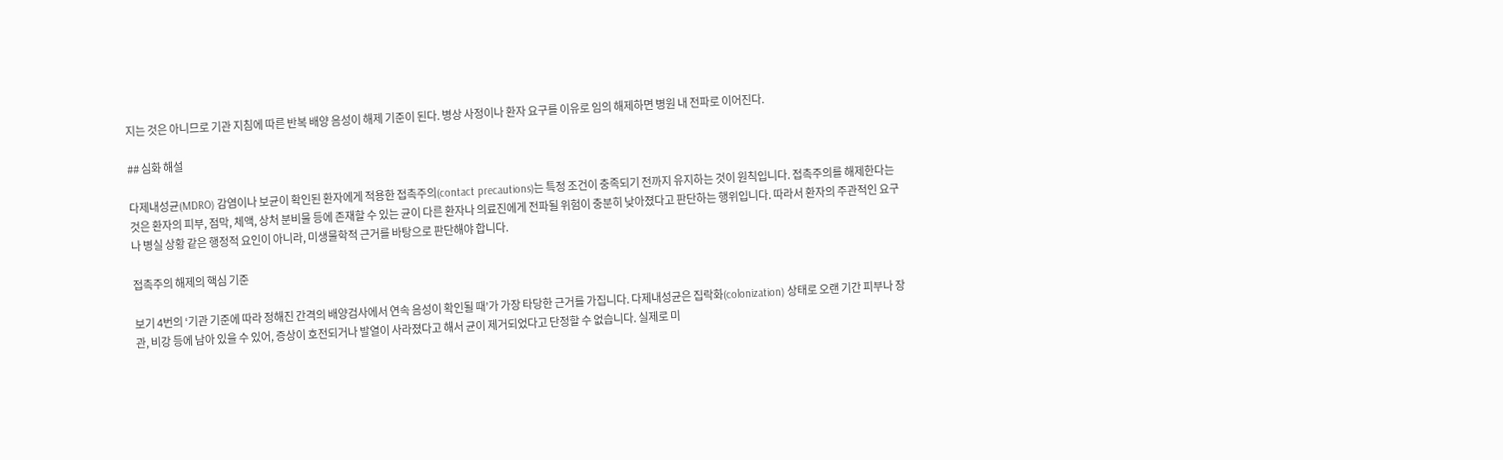지는 것은 아니므로 기관 지침에 따른 반복 배양 음성이 해제 기준이 된다. 병상 사정이나 환자 요구를 이유로 임의 해제하면 병원 내 전파로 이어진다.

## 심화 해설

다제내성균(MDRO) 감염이나 보균이 확인된 환자에게 적용한 접촉주의(contact precautions)는 특정 조건이 충족되기 전까지 유지하는 것이 원칙입니다. 접촉주의를 해제한다는 것은 환자의 피부, 점막, 체액, 상처 분비물 등에 존재할 수 있는 균이 다른 환자나 의료진에게 전파될 위험이 충분히 낮아졌다고 판단하는 행위입니다. 따라서 환자의 주관적인 요구나 병실 상황 같은 행정적 요인이 아니라, 미생물학적 근거를 바탕으로 판단해야 합니다.

접촉주의 해제의 핵심 기준

보기 4번의 ‘기관 기준에 따라 정해진 간격의 배양검사에서 연속 음성이 확인될 때’가 가장 타당한 근거를 가집니다. 다제내성균은 집락화(colonization) 상태로 오랜 기간 피부나 장관, 비강 등에 남아 있을 수 있어, 증상이 호전되거나 발열이 사라졌다고 해서 균이 제거되었다고 단정할 수 없습니다. 실제로 미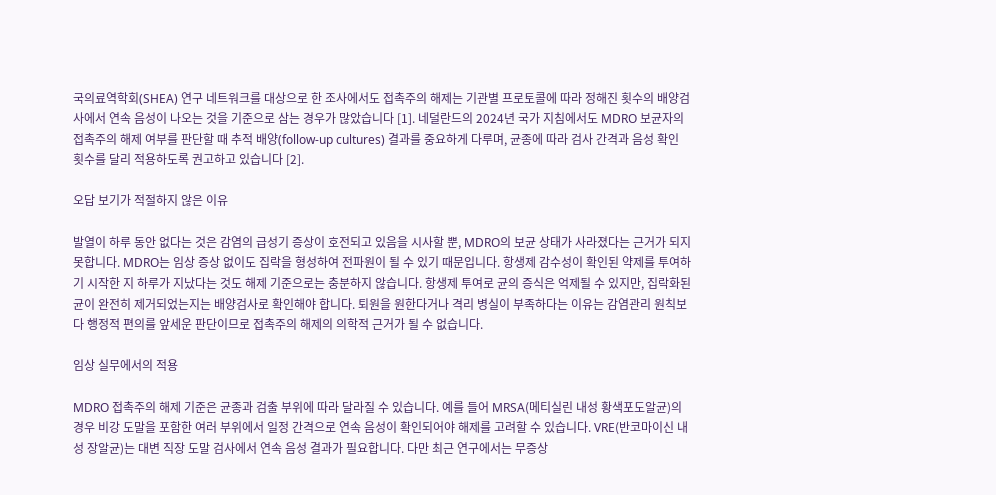국의료역학회(SHEA) 연구 네트워크를 대상으로 한 조사에서도 접촉주의 해제는 기관별 프로토콜에 따라 정해진 횟수의 배양검사에서 연속 음성이 나오는 것을 기준으로 삼는 경우가 많았습니다 [1]. 네덜란드의 2024년 국가 지침에서도 MDRO 보균자의 접촉주의 해제 여부를 판단할 때 추적 배양(follow-up cultures) 결과를 중요하게 다루며, 균종에 따라 검사 간격과 음성 확인 횟수를 달리 적용하도록 권고하고 있습니다 [2].

오답 보기가 적절하지 않은 이유

발열이 하루 동안 없다는 것은 감염의 급성기 증상이 호전되고 있음을 시사할 뿐, MDRO의 보균 상태가 사라졌다는 근거가 되지 못합니다. MDRO는 임상 증상 없이도 집락을 형성하여 전파원이 될 수 있기 때문입니다. 항생제 감수성이 확인된 약제를 투여하기 시작한 지 하루가 지났다는 것도 해제 기준으로는 충분하지 않습니다. 항생제 투여로 균의 증식은 억제될 수 있지만, 집락화된 균이 완전히 제거되었는지는 배양검사로 확인해야 합니다. 퇴원을 원한다거나 격리 병실이 부족하다는 이유는 감염관리 원칙보다 행정적 편의를 앞세운 판단이므로 접촉주의 해제의 의학적 근거가 될 수 없습니다.

임상 실무에서의 적용

MDRO 접촉주의 해제 기준은 균종과 검출 부위에 따라 달라질 수 있습니다. 예를 들어 MRSA(메티실린 내성 황색포도알균)의 경우 비강 도말을 포함한 여러 부위에서 일정 간격으로 연속 음성이 확인되어야 해제를 고려할 수 있습니다. VRE(반코마이신 내성 장알균)는 대변 직장 도말 검사에서 연속 음성 결과가 필요합니다. 다만 최근 연구에서는 무증상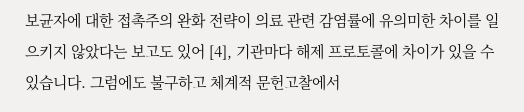보균자에 대한 접촉주의 완화 전략이 의료 관련 감염률에 유의미한 차이를 일으키지 않았다는 보고도 있어 [4], 기관마다 해제 프로토콜에 차이가 있을 수 있습니다. 그럼에도 불구하고 체계적 문헌고찰에서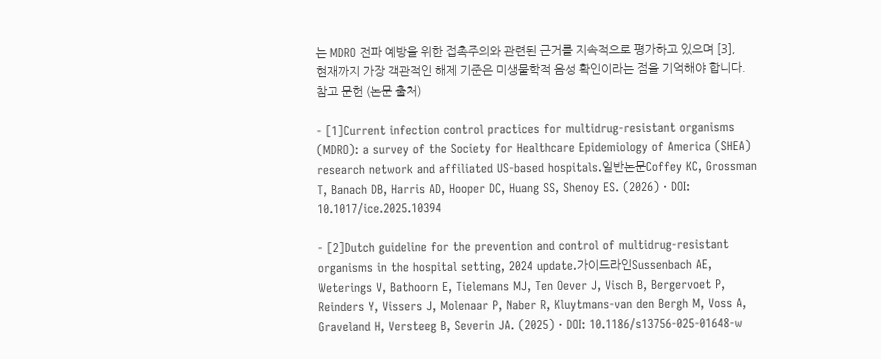는 MDRO 전파 예방을 위한 접촉주의와 관련된 근거를 지속적으로 평가하고 있으며 [3], 현재까지 가장 객관적인 해제 기준은 미생물학적 음성 확인이라는 점을 기억해야 합니다.참고 문헌 (논문 출처)

- [1]Current infection control practices for multidrug-resistant organisms (MDRO): a survey of the Society for Healthcare Epidemiology of America (SHEA) research network and affiliated US-based hospitals.일반논문Coffey KC, Grossman T, Banach DB, Harris AD, Hooper DC, Huang SS, Shenoy ES. (2026) · DOI: 10.1017/ice.2025.10394

- [2]Dutch guideline for the prevention and control of multidrug-resistant organisms in the hospital setting, 2024 update.가이드라인Sussenbach AE, Weterings V, Bathoorn E, Tielemans MJ, Ten Oever J, Visch B, Bergervoet P, Reinders Y, Vissers J, Molenaar P, Naber R, Kluytmans-van den Bergh M, Voss A, Graveland H, Versteeg B, Severin JA. (2025) · DOI: 10.1186/s13756-025-01648-w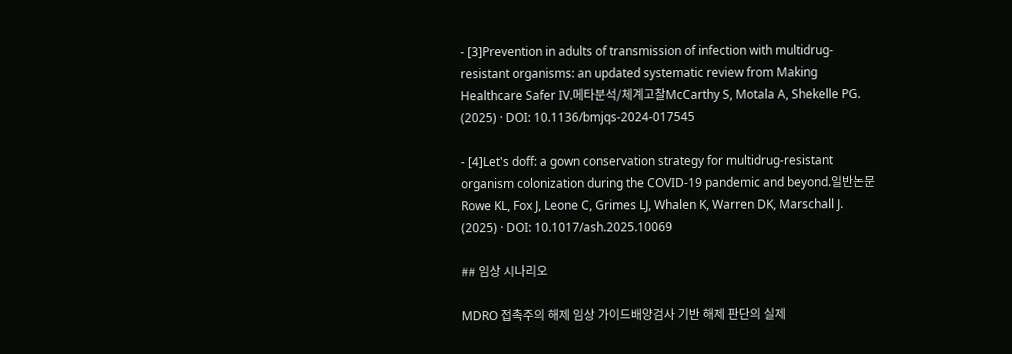- [3]Prevention in adults of transmission of infection with multidrug-resistant organisms: an updated systematic review from Making Healthcare Safer IV.메타분석/체계고찰McCarthy S, Motala A, Shekelle PG. (2025) · DOI: 10.1136/bmjqs-2024-017545

- [4]Let's doff: a gown conservation strategy for multidrug-resistant organism colonization during the COVID-19 pandemic and beyond.일반논문Rowe KL, Fox J, Leone C, Grimes LJ, Whalen K, Warren DK, Marschall J. (2025) · DOI: 10.1017/ash.2025.10069

## 임상 시나리오

MDRO 접촉주의 해제 임상 가이드배양검사 기반 해제 판단의 실제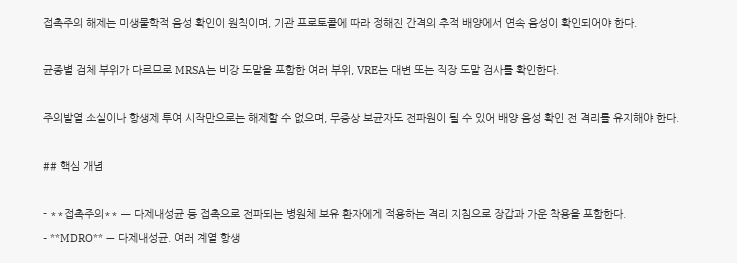접촉주의 해제는 미생물학적 음성 확인이 원칙이며, 기관 프로토콜에 따라 정해진 간격의 추적 배양에서 연속 음성이 확인되어야 한다.

균종별 검체 부위가 다르므로 MRSA는 비강 도말을 포함한 여러 부위, VRE는 대변 또는 직장 도말 검사를 확인한다.

주의발열 소실이나 항생제 투여 시작만으로는 해제할 수 없으며, 무증상 보균자도 전파원이 될 수 있어 배양 음성 확인 전 격리를 유지해야 한다.

## 핵심 개념

- **접촉주의** — 다제내성균 등 접촉으로 전파되는 병원체 보유 환자에게 적용하는 격리 지침으로 장갑과 가운 착용을 포함한다.
- **MDRO** — 다제내성균. 여러 계열 항생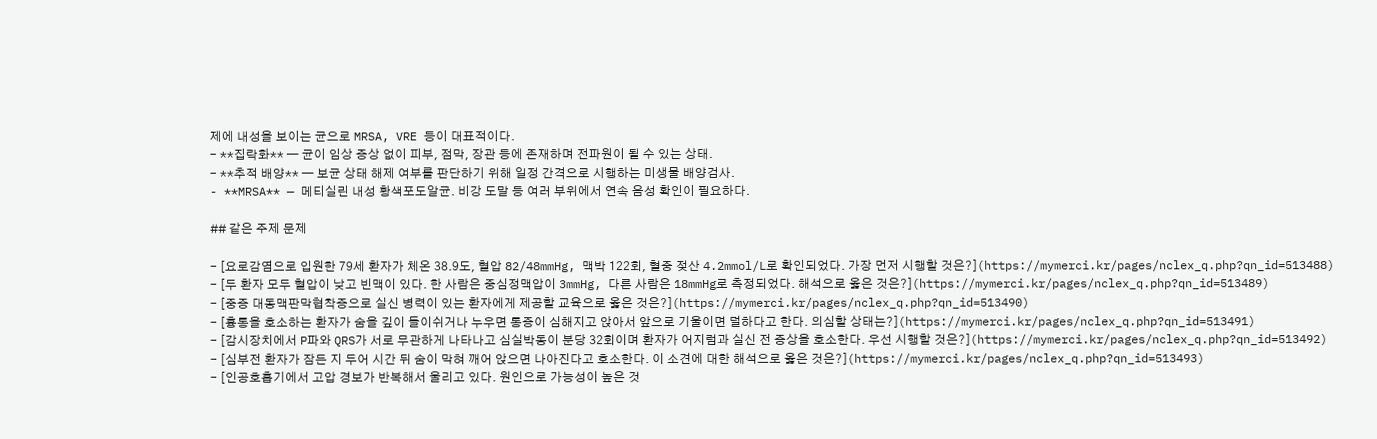제에 내성을 보이는 균으로 MRSA, VRE 등이 대표적이다.
- **집락화** — 균이 임상 증상 없이 피부, 점막, 장관 등에 존재하며 전파원이 될 수 있는 상태.
- **추적 배양** — 보균 상태 해제 여부를 판단하기 위해 일정 간격으로 시행하는 미생물 배양검사.
- **MRSA** — 메티실린 내성 황색포도알균. 비강 도말 등 여러 부위에서 연속 음성 확인이 필요하다.

## 같은 주제 문제

- [요로감염으로 입원한 79세 환자가 체온 38.9도, 혈압 82/48mmHg, 맥박 122회, 혈중 젖산 4.2mmol/L로 확인되었다. 가장 먼저 시행할 것은?](https://mymerci.kr/pages/nclex_q.php?qn_id=513488)
- [두 환자 모두 혈압이 낮고 빈맥이 있다. 한 사람은 중심정맥압이 3mmHg, 다른 사람은 18mmHg로 측정되었다. 해석으로 옳은 것은?](https://mymerci.kr/pages/nclex_q.php?qn_id=513489)
- [중증 대동맥판막협착증으로 실신 병력이 있는 환자에게 제공할 교육으로 옳은 것은?](https://mymerci.kr/pages/nclex_q.php?qn_id=513490)
- [흉통을 호소하는 환자가 숨을 깊이 들이쉬거나 누우면 통증이 심해지고 앉아서 앞으로 기울이면 덜하다고 한다. 의심할 상태는?](https://mymerci.kr/pages/nclex_q.php?qn_id=513491)
- [감시장치에서 P파와 QRS가 서로 무관하게 나타나고 심실박동이 분당 32회이며 환자가 어지럼과 실신 전 증상을 호소한다. 우선 시행할 것은?](https://mymerci.kr/pages/nclex_q.php?qn_id=513492)
- [심부전 환자가 잠든 지 두어 시간 뒤 숨이 막혀 깨어 앉으면 나아진다고 호소한다. 이 소견에 대한 해석으로 옳은 것은?](https://mymerci.kr/pages/nclex_q.php?qn_id=513493)
- [인공호흡기에서 고압 경보가 반복해서 울리고 있다. 원인으로 가능성이 높은 것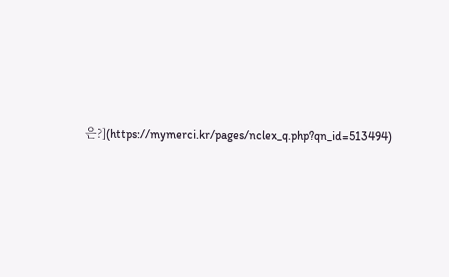은?](https://mymerci.kr/pages/nclex_q.php?qn_id=513494)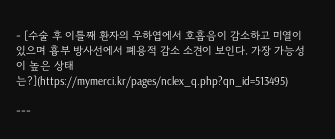- [수술 후 이틀째 환자의 우하엽에서 호흡음이 감소하고 미열이 있으며 흉부 방사선에서 폐용적 감소 소견이 보인다. 가장 가능성이 높은 상태는?](https://mymerci.kr/pages/nclex_q.php?qn_id=513495)

---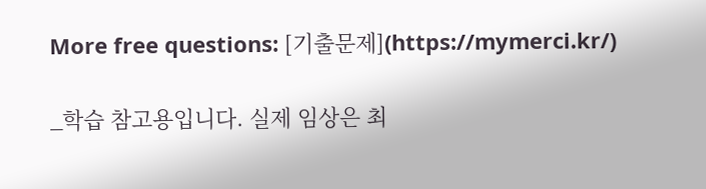More free questions: [기출문제](https://mymerci.kr/)

_학습 참고용입니다. 실제 임상은 최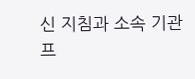신 지침과 소속 기관 프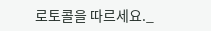로토콜을 따르세요._